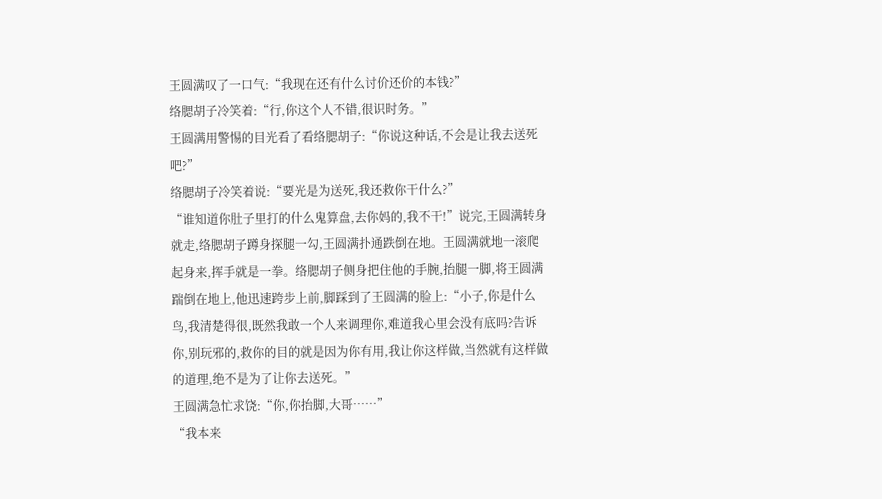王圆满叹了一口气:“我现在还有什么讨价还价的本钱?”
络腮胡子冷笑着:“行,你这个人不错,很识时务。”
王圆满用警惕的目光看了看络腮胡子:“你说这种话,不会是让我去送死吧?”
络腮胡子冷笑着说:“要光是为送死,我还救你干什么?”
“谁知道你肚子里打的什么鬼算盘,去你妈的,我不干!”说完,王圆满转身就走,络腮胡子蹲身探腿一勾,王圆满扑通跌倒在地。王圆满就地一滚爬起身来,挥手就是一拳。络腮胡子侧身把住他的手腕,抬腿一脚,将王圆满踹倒在地上,他迅速跨步上前,脚踩到了王圆满的脸上:“小子,你是什么鸟,我清楚得很,既然我敢一个人来调理你,难道我心里会没有底吗?告诉你,别玩邪的,救你的目的就是因为你有用,我让你这样做,当然就有这样做的道理,绝不是为了让你去送死。”
王圆满急忙求饶:“你,你抬脚,大哥……”
“我本来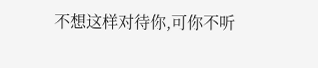不想这样对待你,可你不听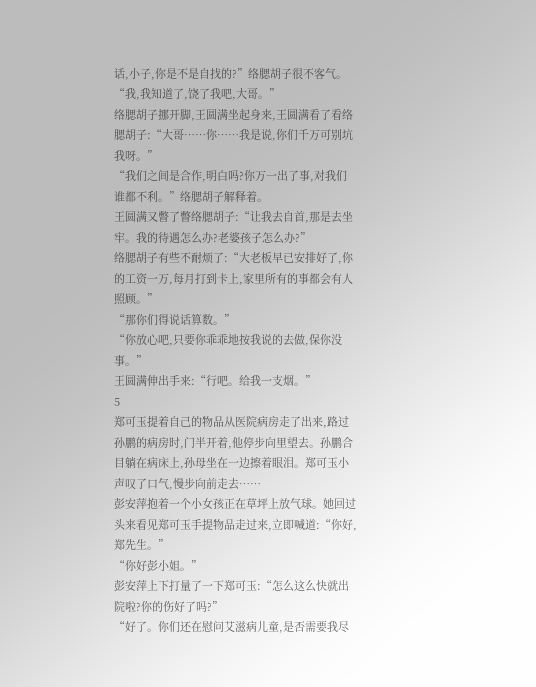话,小子,你是不是自找的?”络腮胡子很不客气。
“我,我知道了,饶了我吧,大哥。”
络腮胡子挪开脚,王圆满坐起身来,王圆满看了看络腮胡子:“大哥……你……我是说,你们千万可别坑我呀。”
“我们之间是合作,明白吗?你万一出了事,对我们谁都不利。”络腮胡子解释着。
王圆满又瞥了瞥络腮胡子:“让我去自首,那是去坐牢。我的待遇怎么办?老婆孩子怎么办?”
络腮胡子有些不耐烦了:“大老板早已安排好了,你的工资一万,每月打到卡上,家里所有的事都会有人照顾。”
“那你们得说话算数。”
“你放心吧,只要你乖乖地按我说的去做,保你没事。”
王圆满伸出手来:“行吧。给我一支烟。”
5
郑可玉提着自己的物品从医院病房走了出来,路过孙鹏的病房时,门半开着,他停步向里望去。孙鹏合目躺在病床上,孙母坐在一边擦着眼泪。郑可玉小声叹了口气,慢步向前走去……
彭安萍抱着一个小女孩正在草坪上放气球。她回过头来看见郑可玉手提物品走过来,立即喊道:“你好,郑先生。”
“你好彭小姐。”
彭安萍上下打量了一下郑可玉:“怎么这么快就出院啦?你的伤好了吗?”
“好了。你们还在慰问艾滋病儿童,是否需要我尽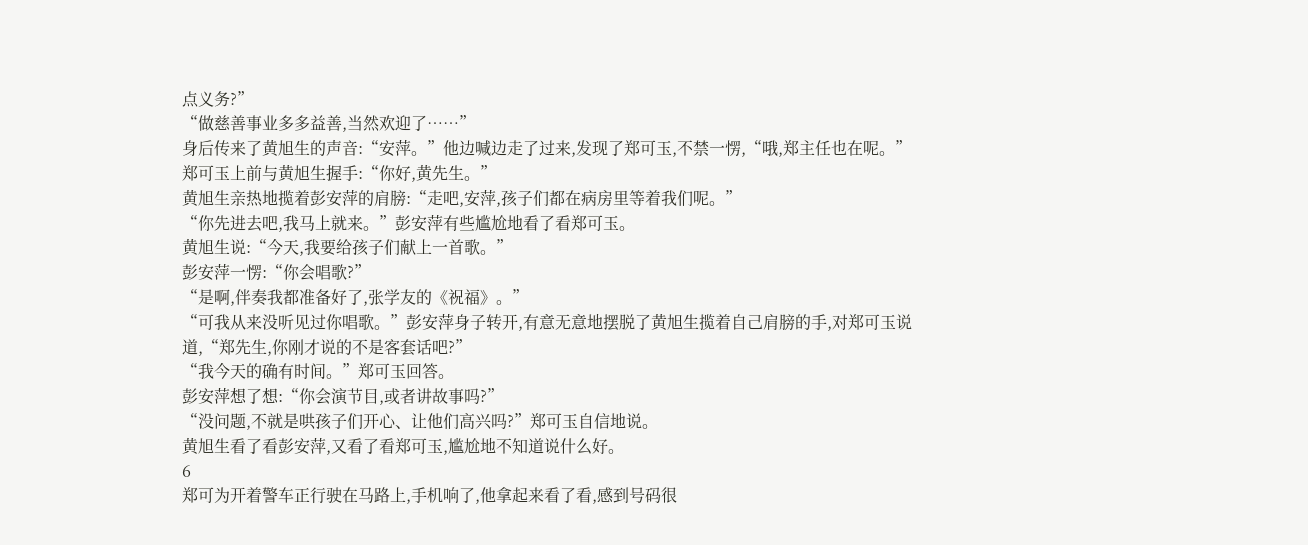点义务?”
“做慈善事业多多益善,当然欢迎了……”
身后传来了黄旭生的声音:“安萍。”他边喊边走了过来,发现了郑可玉,不禁一愣,“哦,郑主任也在呢。”
郑可玉上前与黄旭生握手:“你好,黄先生。”
黄旭生亲热地揽着彭安萍的肩膀:“走吧,安萍,孩子们都在病房里等着我们呢。”
“你先进去吧,我马上就来。”彭安萍有些尴尬地看了看郑可玉。
黄旭生说:“今天,我要给孩子们献上一首歌。”
彭安萍一愣:“你会唱歌?”
“是啊,伴奏我都准备好了,张学友的《祝福》。”
“可我从来没听见过你唱歌。”彭安萍身子转开,有意无意地摆脱了黄旭生揽着自己肩膀的手,对郑可玉说道,“郑先生,你刚才说的不是客套话吧?”
“我今天的确有时间。”郑可玉回答。
彭安萍想了想:“你会演节目,或者讲故事吗?”
“没问题,不就是哄孩子们开心、让他们高兴吗?”郑可玉自信地说。
黄旭生看了看彭安萍,又看了看郑可玉,尴尬地不知道说什么好。
6
郑可为开着警车正行驶在马路上,手机响了,他拿起来看了看,感到号码很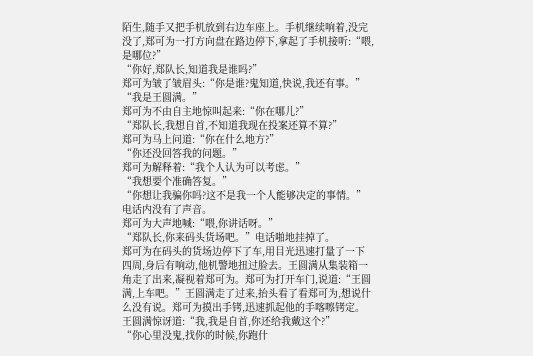陌生,随手又把手机放到右边车座上。手机继续响着,没完没了,郑可为一打方向盘在路边停下,拿起了手机接听:“喂,是哪位?”
“你好,郑队长,知道我是谁吗?”
郑可为皱了皱眉头:“你是谁?鬼知道,快说,我还有事。”
“我是王圆满。”
郑可为不由自主地惊叫起来:“你在哪儿?”
“郑队长,我想自首,不知道我现在投案还算不算?”
郑可为马上问道:“你在什么地方?”
“你还没回答我的问题。”
郑可为解释着:“我个人认为可以考虑。”
“我想要个准确答复。”
“你想让我骗你吗?这不是我一个人能够决定的事情。”
电话内没有了声音。
郑可为大声地喊:“喂,你讲话呀。”
“郑队长,你来码头货场吧。”电话啪地挂掉了。
郑可为在码头的货场边停下了车,用目光迅速打量了一下四周,身后有响动,他机警地扭过脸去。王圆满从集装箱一角走了出来,凝视着郑可为。郑可为打开车门,说道:“王圆满,上车吧。”王圆满走了过来,抬头看了看郑可为,想说什么没有说。郑可为摸出手铐,迅速抓起他的手喀嚓铐定。
王圆满惊讶道:“我,我是自首,你还给我戴这个?”
“你心里没鬼,找你的时候,你跑什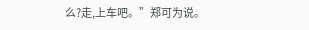么?走,上车吧。”郑可为说。